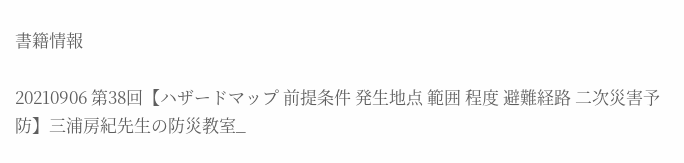書籍情報

20210906 第38回【ハザードマップ 前提条件 発生地点 範囲 程度 避難経路 二次災害予防】三浦房紀先生の防災教室_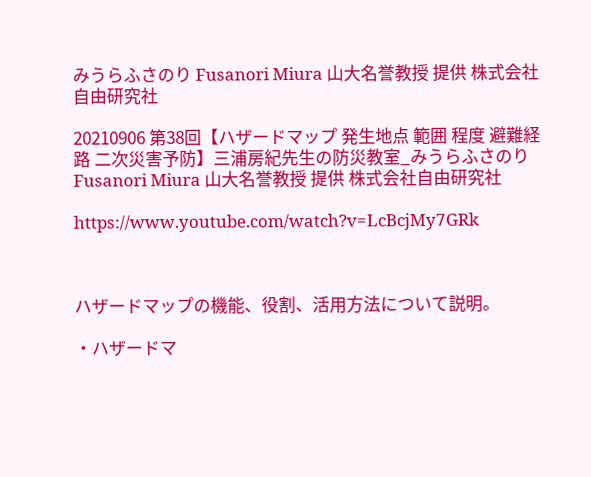みうらふさのり Fusanori Miura 山大名誉教授 提供 株式会社自由研究社

20210906 第38回【ハザードマップ 発生地点 範囲 程度 避難経路 二次災害予防】三浦房紀先生の防災教室_みうらふさのり Fusanori Miura 山大名誉教授 提供 株式会社自由研究社

https://www.youtube.com/watch?v=LcBcjMy7GRk



ハザードマップの機能、役割、活用方法について説明。

・ハザードマ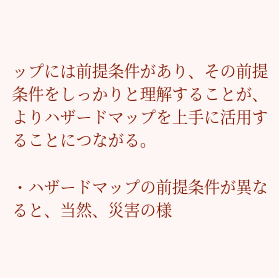ップには前提条件があり、その前提条件をしっかりと理解することが、よりハザードマップを上手に活用することにつながる。

・ハザードマップの前提条件が異なると、当然、災害の様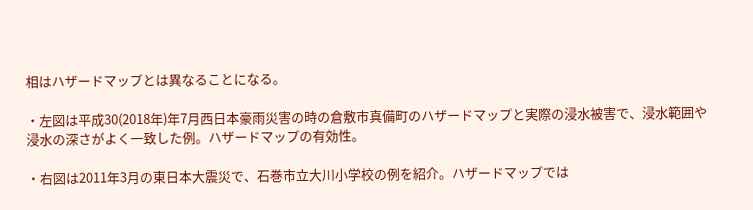相はハザードマップとは異なることになる。

・左図は平成30(2018年)年7月西日本豪雨災害の時の倉敷市真備町のハザードマップと実際の浸水被害で、浸水範囲や浸水の深さがよく一致した例。ハザードマップの有効性。

・右図は2011年3月の東日本大震災で、石巻市立大川小学校の例を紹介。ハザードマップでは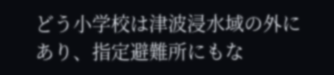どう小学校は津波浸水域の外にあり、指定避難所にもな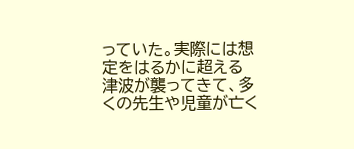っていた。実際には想定をはるかに超える津波が襲ってきて、多くの先生や児童が亡く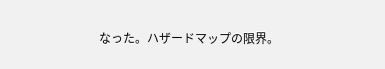なった。ハザードマップの限界。